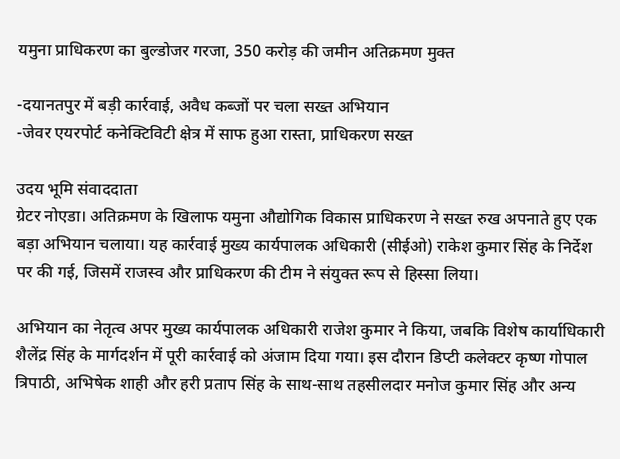यमुना प्राधिकरण का बुल्डोजर गरजा, 350 करोड़ की जमीन अतिक्रमण मुक्त

-दयानतपुर में बड़ी कार्रवाई, अवैध कब्जों पर चला सख्त अभियान
-जेवर एयरपोर्ट कनेक्टिविटी क्षेत्र में साफ हुआ रास्ता, प्राधिकरण सख्त

उदय भूमि संवाददाता
ग्रेटर नोएडा। अतिक्रमण के खिलाफ यमुना औद्योगिक विकास प्राधिकरण ने सख्त रुख अपनाते हुए एक बड़ा अभियान चलाया। यह कार्रवाई मुख्य कार्यपालक अधिकारी (सीईओ) राकेश कुमार सिंह के निर्देश पर की गई, जिसमें राजस्व और प्राधिकरण की टीम ने संयुक्त रूप से हिस्सा लिया।

अभियान का नेतृत्व अपर मुख्य कार्यपालक अधिकारी राजेश कुमार ने किया, जबकि विशेष कार्याधिकारी शैलेंद्र सिंह के मार्गदर्शन में पूरी कार्रवाई को अंजाम दिया गया। इस दौरान डिप्टी कलेक्टर कृष्ण गोपाल त्रिपाठी, अभिषेक शाही और हरी प्रताप सिंह के साथ-साथ तहसीलदार मनोज कुमार सिंह और अन्य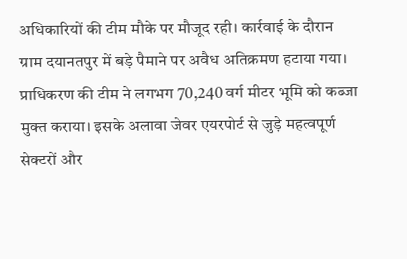अधिकारियों की टीम मौके पर मौजूद रही। कार्रवाई के दौरान ग्राम दयानतपुर में बड़े पैमाने पर अवैध अतिक्रमण हटाया गया। प्राधिकरण की टीम ने लगभग 70,240 वर्ग मीटर भूमि को कब्जा मुक्त कराया। इसके अलावा जेवर एयरपोर्ट से जुड़े महत्वपूर्ण सेक्टरों और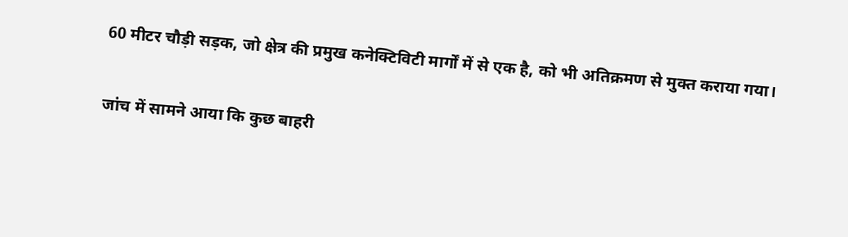60 मीटर चौड़ी सड़क, जो क्षेत्र की प्रमुख कनेक्टिविटी मार्गों में से एक है, को भी अतिक्रमण से मुक्त कराया गया।

जांच में सामने आया कि कुछ बाहरी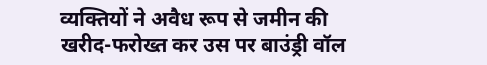व्यक्तियों ने अवैध रूप से जमीन की खरीद-फरोख्त कर उस पर बाउंड्री वॉल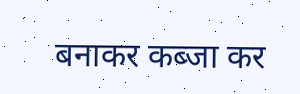बनाकर कब्जा कर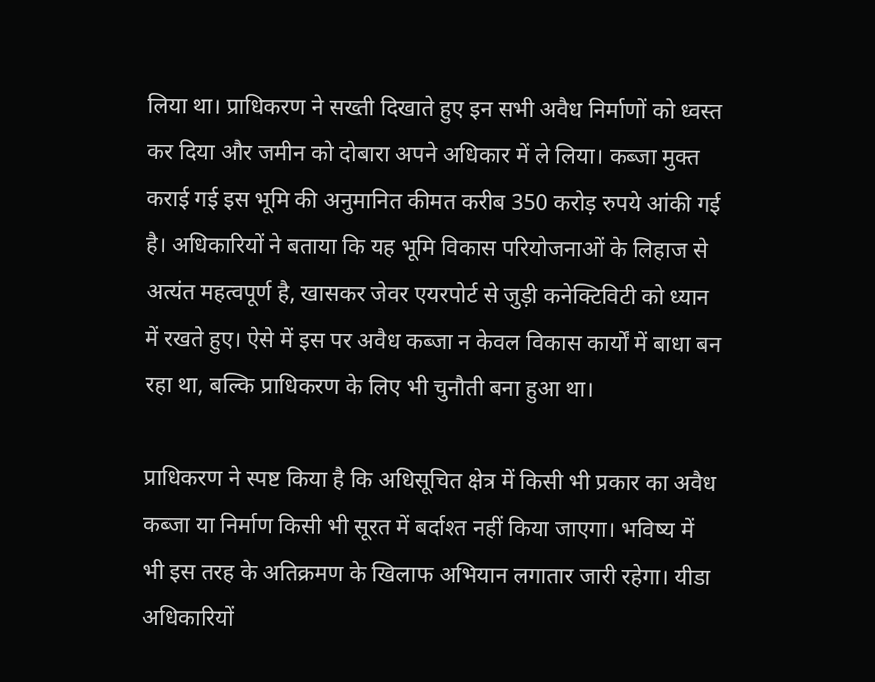लिया था। प्राधिकरण ने सख्ती दिखाते हुए इन सभी अवैध निर्माणों को ध्वस्त कर दिया और जमीन को दोबारा अपने अधिकार में ले लिया। कब्जा मुक्त कराई गई इस भूमि की अनुमानित कीमत करीब 350 करोड़ रुपये आंकी गई है। अधिकारियों ने बताया कि यह भूमि विकास परियोजनाओं के लिहाज से अत्यंत महत्वपूर्ण है, खासकर जेवर एयरपोर्ट से जुड़ी कनेक्टिविटी को ध्यान में रखते हुए। ऐसे में इस पर अवैध कब्जा न केवल विकास कार्यों में बाधा बन रहा था, बल्कि प्राधिकरण के लिए भी चुनौती बना हुआ था।

प्राधिकरण ने स्पष्ट किया है कि अधिसूचित क्षेत्र में किसी भी प्रकार का अवैध कब्जा या निर्माण किसी भी सूरत में बर्दाश्त नहीं किया जाएगा। भविष्य में भी इस तरह के अतिक्रमण के खिलाफ अभियान लगातार जारी रहेगा। यीडा अधिकारियों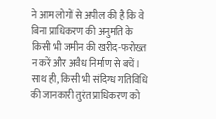ने आम लोगों से अपील की है कि वे बिना प्राधिकरण की अनुमति के किसी भी जमीन की खरीद-फरोख्त न करें और अवैध निर्माण से बचें। साथ ही, किसी भी संदिग्ध गतिविधि की जानकारी तुरंत प्राधिकरण को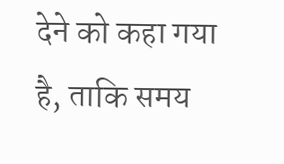देने को कहा गया है, ताकि समय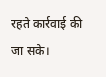रहते कार्रवाई की जा सके।